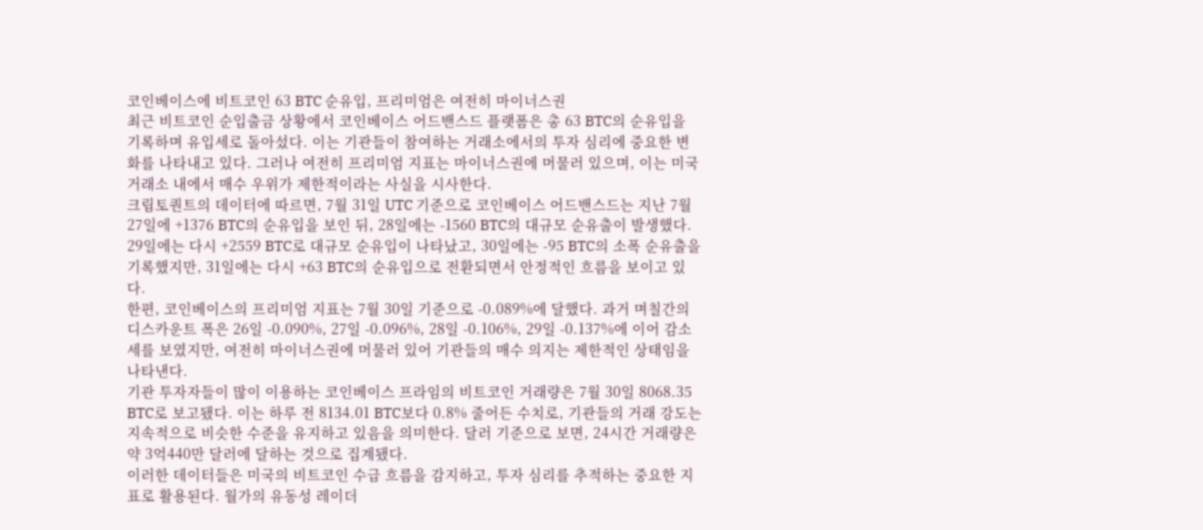코인베이스에 비트코인 63 BTC 순유입, 프리미엄은 여전히 마이너스권
최근 비트코인 순입출금 상황에서 코인베이스 어드밴스드 플랫폼은 총 63 BTC의 순유입을 기록하며 유입세로 돌아섰다. 이는 기관들이 참여하는 거래소에서의 투자 심리에 중요한 변화를 나타내고 있다. 그러나 여전히 프리미엄 지표는 마이너스권에 머물러 있으며, 이는 미국 거래소 내에서 매수 우위가 제한적이라는 사실을 시사한다.
크립토퀀트의 데이터에 따르면, 7월 31일 UTC 기준으로 코인베이스 어드밴스드는 지난 7월 27일에 +1376 BTC의 순유입을 보인 뒤, 28일에는 -1560 BTC의 대규모 순유출이 발생했다. 29일에는 다시 +2559 BTC로 대규모 순유입이 나타났고, 30일에는 -95 BTC의 소폭 순유출을 기록했지만, 31일에는 다시 +63 BTC의 순유입으로 전환되면서 안정적인 흐름을 보이고 있다.
한편, 코인베이스의 프리미엄 지표는 7월 30일 기준으로 -0.089%에 달했다. 과거 며칠간의 디스카운트 폭은 26일 -0.090%, 27일 -0.096%, 28일 -0.106%, 29일 -0.137%에 이어 감소세를 보였지만, 여전히 마이너스권에 머물러 있어 기관들의 매수 의지는 제한적인 상태임을 나타낸다.
기관 투자자들이 많이 이용하는 코인베이스 프라임의 비트코인 거래량은 7월 30일 8068.35 BTC로 보고됐다. 이는 하루 전 8134.01 BTC보다 0.8% 줄어든 수치로, 기관들의 거래 강도는 지속적으로 비슷한 수준을 유지하고 있음을 의미한다. 달러 기준으로 보면, 24시간 거래량은 약 3억440만 달러에 달하는 것으로 집계됐다.
이러한 데이터들은 미국의 비트코인 수급 흐름을 감지하고, 투자 심리를 추적하는 중요한 지표로 활용된다. 월가의 유동성 레이더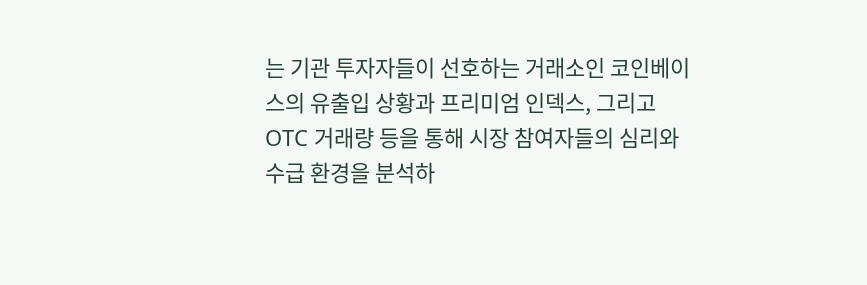는 기관 투자자들이 선호하는 거래소인 코인베이스의 유출입 상황과 프리미엄 인덱스, 그리고 OTC 거래량 등을 통해 시장 참여자들의 심리와 수급 환경을 분석하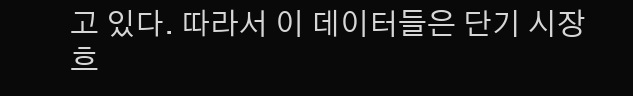고 있다. 따라서 이 데이터들은 단기 시장 흐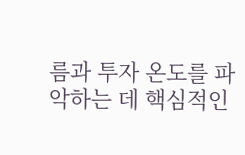름과 투자 온도를 파악하는 데 핵심적인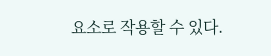요소로 작용할 수 있다.